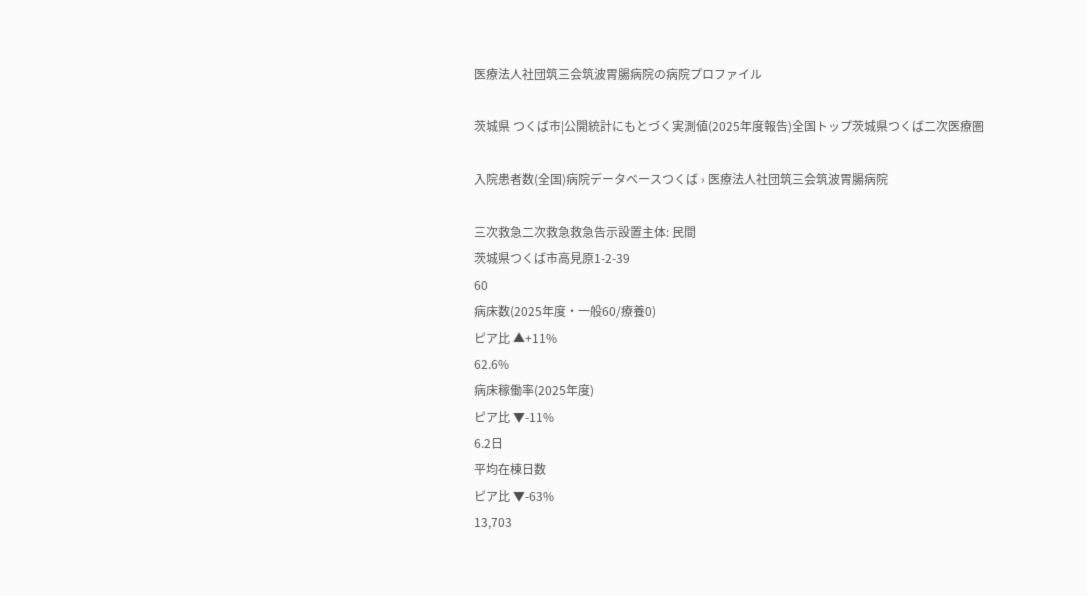医療法人社団筑三会筑波胃腸病院の病院プロファイル

茨城県 つくば市|公開統計にもとづく実測値(2025年度報告)全国トップ茨城県つくば二次医療圏

入院患者数(全国)病院データベースつくば › 医療法人社団筑三会筑波胃腸病院

三次救急二次救急救急告示設置主体: 民間
茨城県つくば市高見原1-2-39
60
病床数(2025年度・一般60/療養0)
ピア比 ▲+11%
62.6%
病床稼働率(2025年度)
ピア比 ▼-11%
6.2日
平均在棟日数
ピア比 ▼-63%
13,703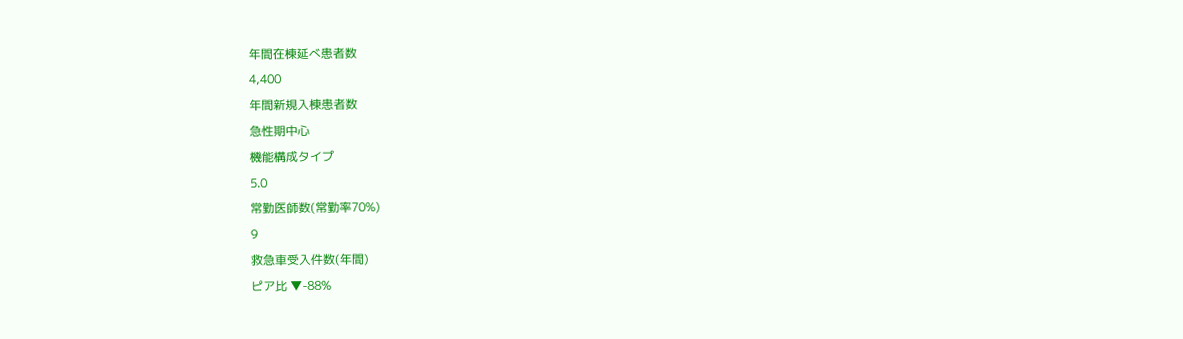年間在棟延べ患者数
4,400
年間新規入棟患者数
急性期中心
機能構成タイプ
5.0
常勤医師数(常勤率70%)
9
救急車受入件数(年間)
ピア比 ▼-88%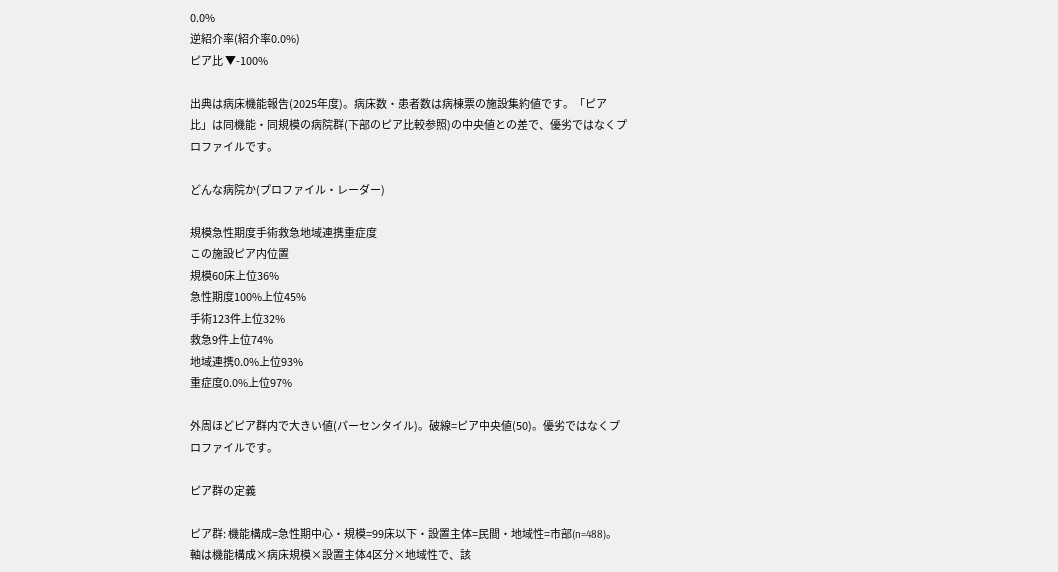0.0%
逆紹介率(紹介率0.0%)
ピア比 ▼-100%

出典は病床機能報告(2025年度)。病床数・患者数は病棟票の施設集約値です。「ピア比」は同機能・同規模の病院群(下部のピア比較参照)の中央値との差で、優劣ではなくプロファイルです。

どんな病院か(プロファイル・レーダー)

規模急性期度手術救急地域連携重症度
この施設ピア内位置
規模60床上位36%
急性期度100%上位45%
手術123件上位32%
救急9件上位74%
地域連携0.0%上位93%
重症度0.0%上位97%

外周ほどピア群内で大きい値(パーセンタイル)。破線=ピア中央値(50)。優劣ではなくプロファイルです。

ピア群の定義

ピア群: 機能構成=急性期中心・規模=99床以下・設置主体=民間・地域性=市部(n=488)。軸は機能構成×病床規模×設置主体4区分×地域性で、該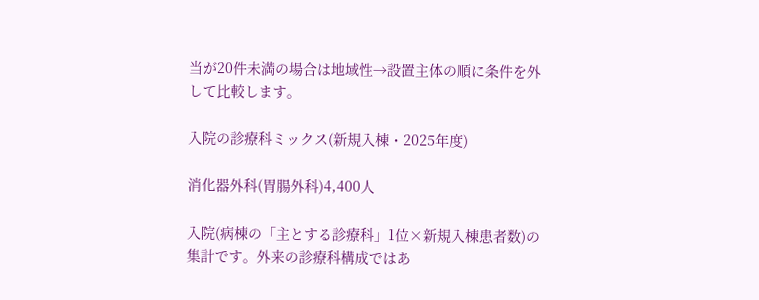当が20件未満の場合は地域性→設置主体の順に条件を外して比較します。

入院の診療科ミックス(新規入棟・2025年度)

消化器外科(胃腸外科)4,400人

入院(病棟の「主とする診療科」1位×新規入棟患者数)の集計です。外来の診療科構成ではあ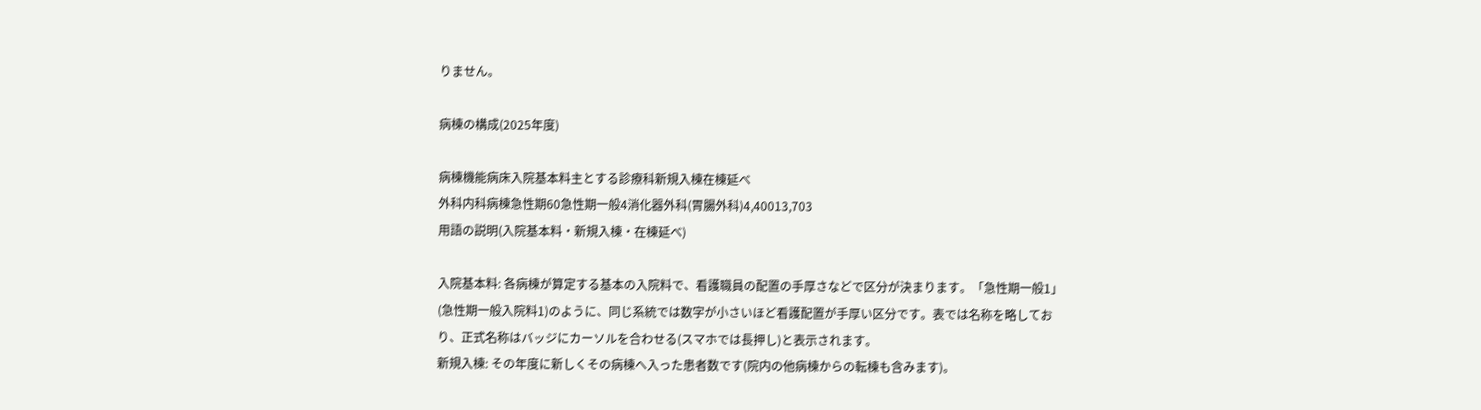りません。

病棟の構成(2025年度)

病棟機能病床入院基本料主とする診療科新規入棟在棟延べ
外科内科病棟急性期60急性期一般4消化器外科(胃腸外科)4,40013,703
用語の説明(入院基本料・新規入棟・在棟延べ)

入院基本料: 各病棟が算定する基本の入院料で、看護職員の配置の手厚さなどで区分が決まります。「急性期一般1」(急性期一般入院料1)のように、同じ系統では数字が小さいほど看護配置が手厚い区分です。表では名称を略しており、正式名称はバッジにカーソルを合わせる(スマホでは長押し)と表示されます。
新規入棟: その年度に新しくその病棟へ入った患者数です(院内の他病棟からの転棟も含みます)。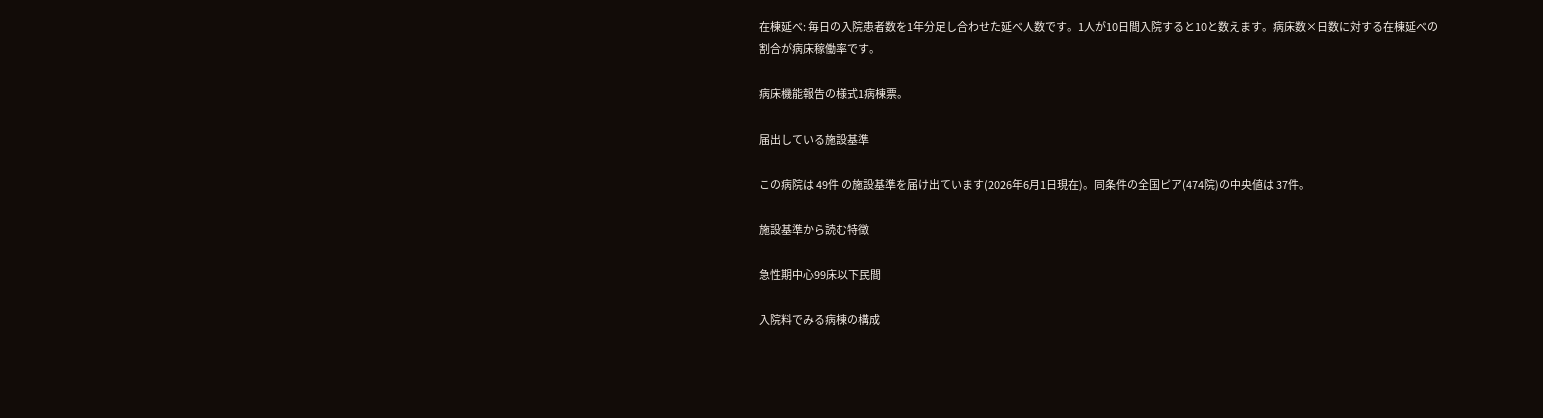在棟延べ: 毎日の入院患者数を1年分足し合わせた延べ人数です。1人が10日間入院すると10と数えます。病床数×日数に対する在棟延べの割合が病床稼働率です。

病床機能報告の様式1病棟票。

届出している施設基準

この病院は 49件 の施設基準を届け出ています(2026年6月1日現在)。同条件の全国ピア(474院)の中央値は 37件。

施設基準から読む特徴

急性期中心99床以下民間

入院料でみる病棟の構成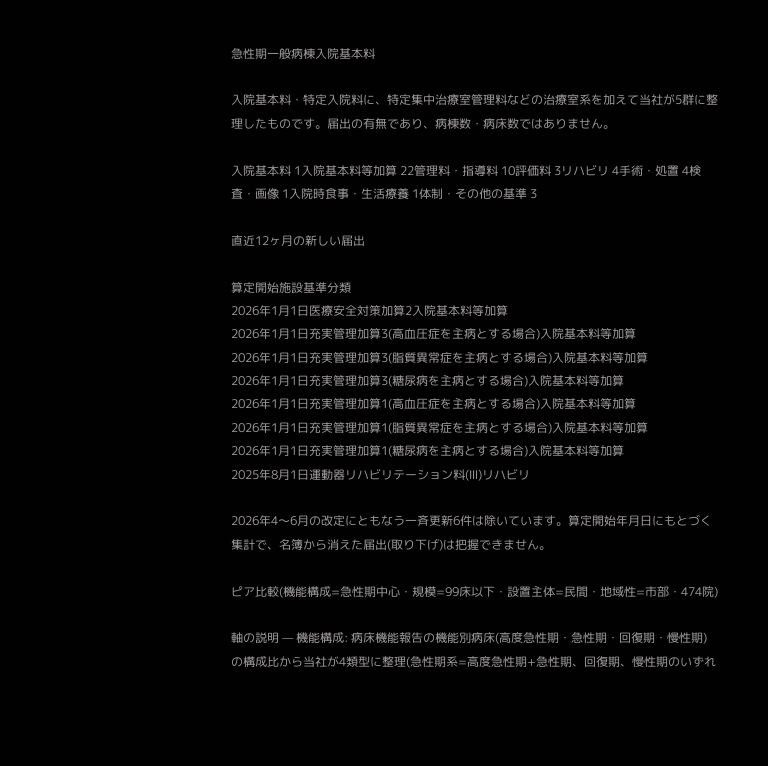急性期一般病棟入院基本料

入院基本料・特定入院料に、特定集中治療室管理料などの治療室系を加えて当社が5群に整理したものです。届出の有無であり、病棟数・病床数ではありません。

入院基本料 1入院基本料等加算 22管理料・指導料 10評価料 3リハビリ 4手術・処置 4検査・画像 1入院時食事・生活療養 1体制・その他の基準 3

直近12ヶ月の新しい届出

算定開始施設基準分類
2026年1月1日医療安全対策加算2入院基本料等加算
2026年1月1日充実管理加算3(高血圧症を主病とする場合)入院基本料等加算
2026年1月1日充実管理加算3(脂質異常症を主病とする場合)入院基本料等加算
2026年1月1日充実管理加算3(糖尿病を主病とする場合)入院基本料等加算
2026年1月1日充実管理加算1(高血圧症を主病とする場合)入院基本料等加算
2026年1月1日充実管理加算1(脂質異常症を主病とする場合)入院基本料等加算
2026年1月1日充実管理加算1(糖尿病を主病とする場合)入院基本料等加算
2025年8月1日運動器リハビリテーション料(Ⅲ)リハビリ

2026年4〜6月の改定にともなう一斉更新6件は除いています。算定開始年月日にもとづく集計で、名簿から消えた届出(取り下げ)は把握できません。

ピア比較(機能構成=急性期中心・規模=99床以下・設置主体=民間・地域性=市部・474院)

軸の説明 — 機能構成: 病床機能報告の機能別病床(高度急性期・急性期・回復期・慢性期)の構成比から当社が4類型に整理(急性期系=高度急性期+急性期、回復期、慢性期のいずれ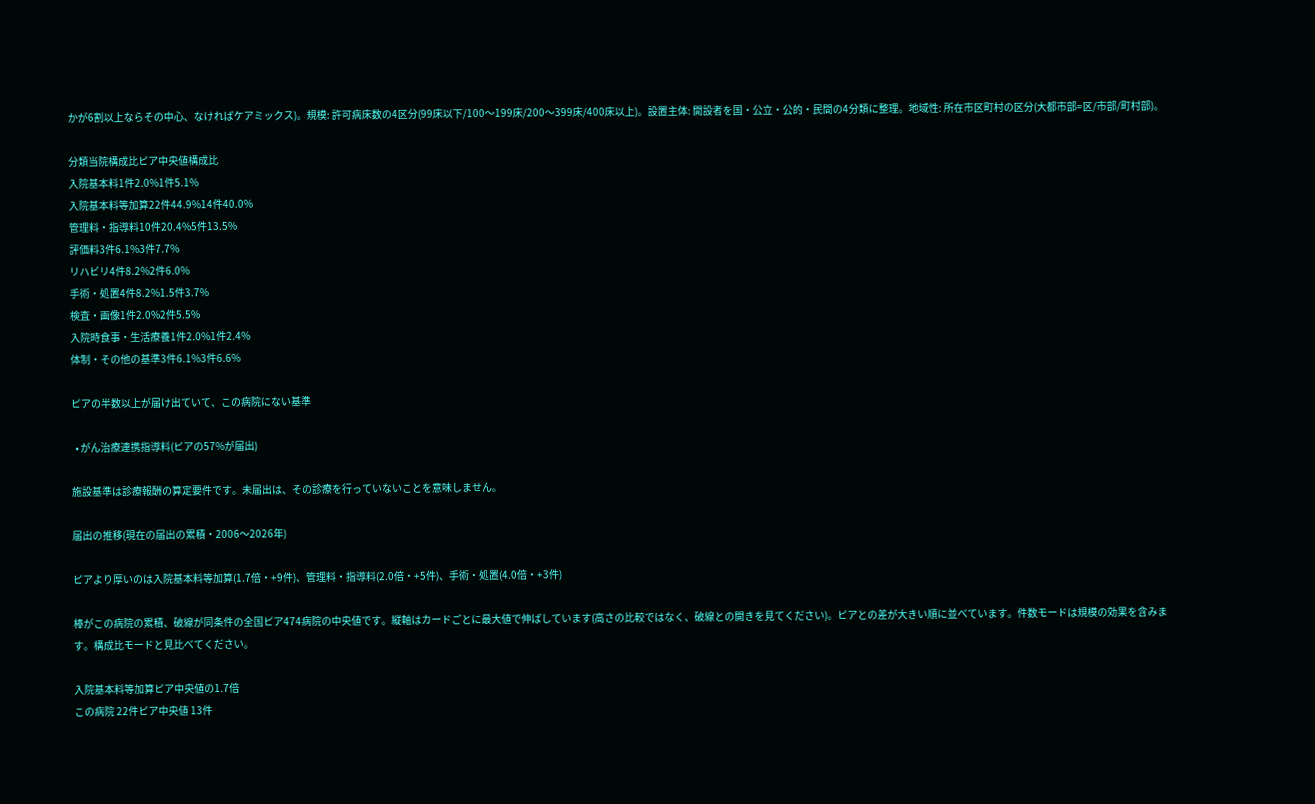かが6割以上ならその中心、なければケアミックス)。規模: 許可病床数の4区分(99床以下/100〜199床/200〜399床/400床以上)。設置主体: 開設者を国・公立・公的・民間の4分類に整理。地域性: 所在市区町村の区分(大都市部=区/市部/町村部)。

分類当院構成比ピア中央値構成比
入院基本料1件2.0%1件5.1%
入院基本料等加算22件44.9%14件40.0%
管理料・指導料10件20.4%5件13.5%
評価料3件6.1%3件7.7%
リハビリ4件8.2%2件6.0%
手術・処置4件8.2%1.5件3.7%
検査・画像1件2.0%2件5.5%
入院時食事・生活療養1件2.0%1件2.4%
体制・その他の基準3件6.1%3件6.6%

ピアの半数以上が届け出ていて、この病院にない基準

  • がん治療連携指導料(ピアの57%が届出)

施設基準は診療報酬の算定要件です。未届出は、その診療を行っていないことを意味しません。

届出の推移(現在の届出の累積・2006〜2026年)

ピアより厚いのは入院基本料等加算(1.7倍・+9件)、管理料・指導料(2.0倍・+5件)、手術・処置(4.0倍・+3件)

棒がこの病院の累積、破線が同条件の全国ピア474病院の中央値です。縦軸はカードごとに最大値で伸ばしています(高さの比較ではなく、破線との開きを見てください)。ピアとの差が大きい順に並べています。件数モードは規模の効果を含みます。構成比モードと見比べてください。

入院基本料等加算ピア中央値の1.7倍
この病院 22件ピア中央値 13件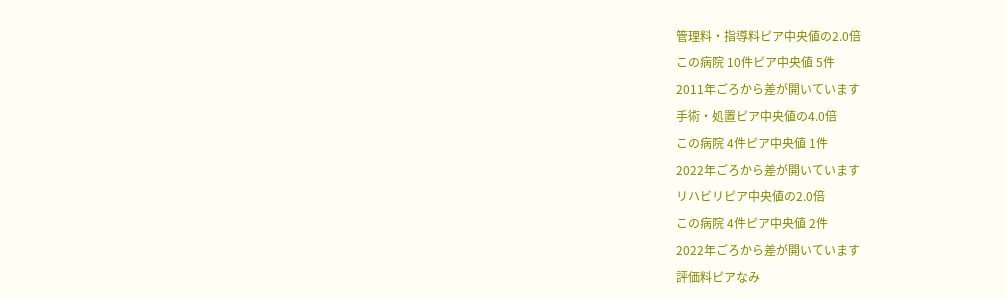管理料・指導料ピア中央値の2.0倍
この病院 10件ピア中央値 5件
2011年ごろから差が開いています
手術・処置ピア中央値の4.0倍
この病院 4件ピア中央値 1件
2022年ごろから差が開いています
リハビリピア中央値の2.0倍
この病院 4件ピア中央値 2件
2022年ごろから差が開いています
評価料ピアなみ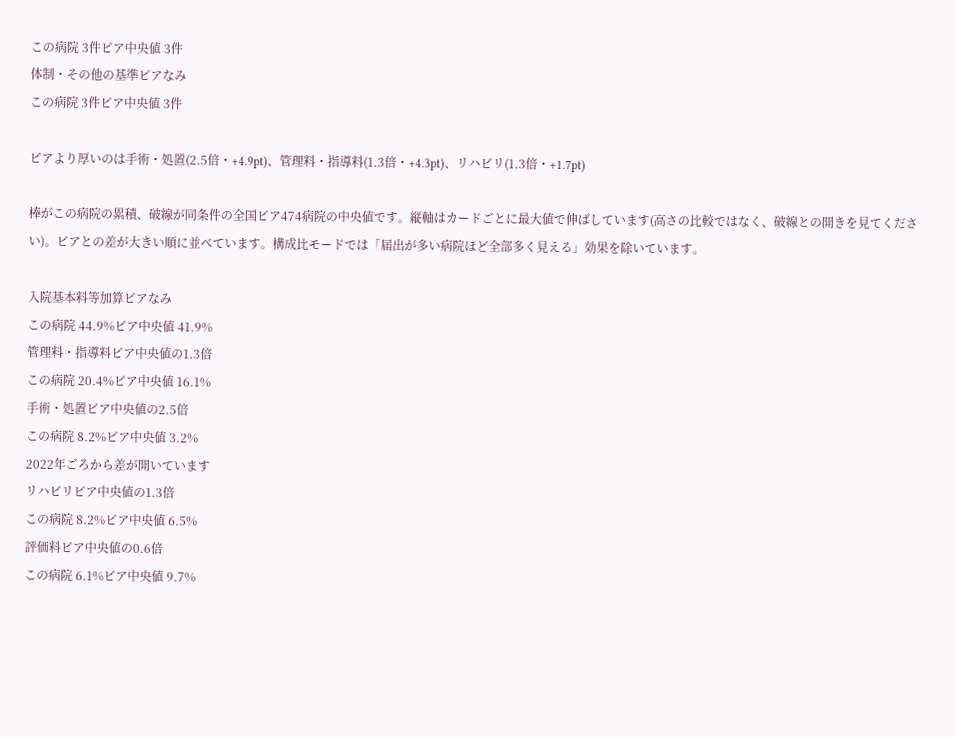この病院 3件ピア中央値 3件
体制・その他の基準ピアなみ
この病院 3件ピア中央値 3件

ピアより厚いのは手術・処置(2.5倍・+4.9pt)、管理料・指導料(1.3倍・+4.3pt)、リハビリ(1.3倍・+1.7pt)

棒がこの病院の累積、破線が同条件の全国ピア474病院の中央値です。縦軸はカードごとに最大値で伸ばしています(高さの比較ではなく、破線との開きを見てください)。ピアとの差が大きい順に並べています。構成比モードでは「届出が多い病院ほど全部多く見える」効果を除いています。

入院基本料等加算ピアなみ
この病院 44.9%ピア中央値 41.9%
管理料・指導料ピア中央値の1.3倍
この病院 20.4%ピア中央値 16.1%
手術・処置ピア中央値の2.5倍
この病院 8.2%ピア中央値 3.2%
2022年ごろから差が開いています
リハビリピア中央値の1.3倍
この病院 8.2%ピア中央値 6.5%
評価料ピア中央値の0.6倍
この病院 6.1%ピア中央値 9.7%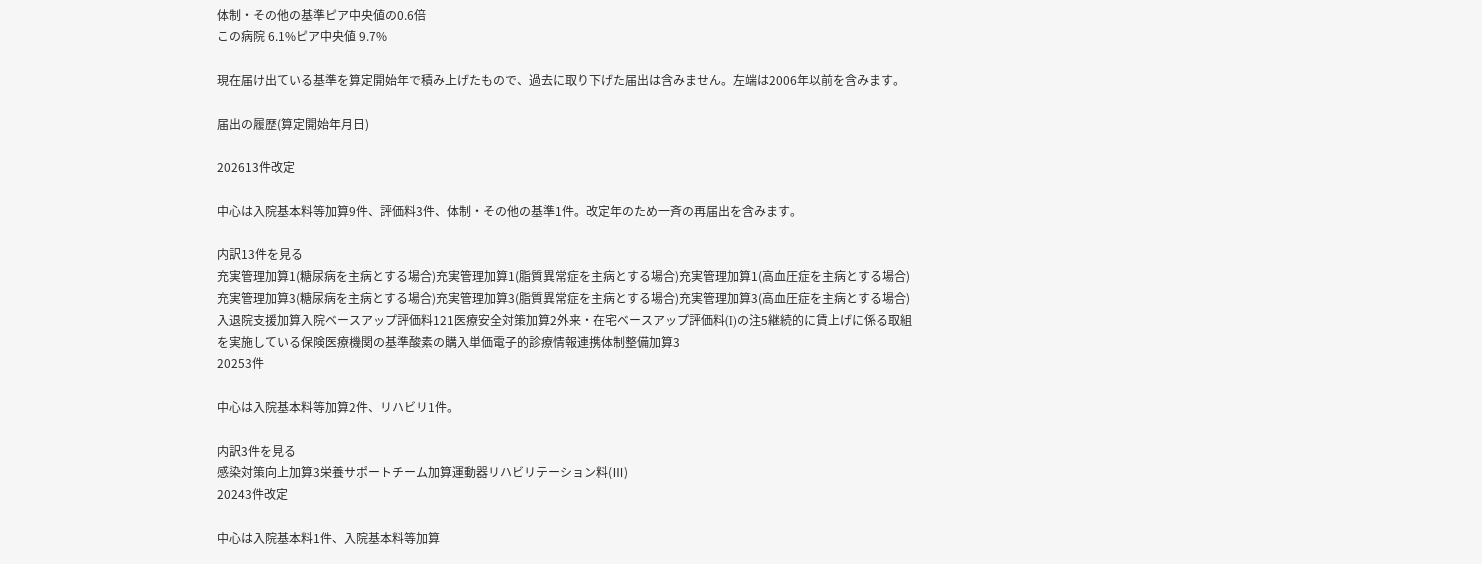体制・その他の基準ピア中央値の0.6倍
この病院 6.1%ピア中央値 9.7%

現在届け出ている基準を算定開始年で積み上げたもので、過去に取り下げた届出は含みません。左端は2006年以前を含みます。

届出の履歴(算定開始年月日)

202613件改定

中心は入院基本料等加算9件、評価料3件、体制・その他の基準1件。改定年のため一斉の再届出を含みます。

内訳13件を見る
充実管理加算1(糖尿病を主病とする場合)充実管理加算1(脂質異常症を主病とする場合)充実管理加算1(高血圧症を主病とする場合)充実管理加算3(糖尿病を主病とする場合)充実管理加算3(脂質異常症を主病とする場合)充実管理加算3(高血圧症を主病とする場合)入退院支援加算入院ベースアップ評価料121医療安全対策加算2外来・在宅ベースアップ評価料(I)の注5継続的に賃上げに係る取組を実施している保険医療機関の基準酸素の購入単価電子的診療情報連携体制整備加算3
20253件

中心は入院基本料等加算2件、リハビリ1件。

内訳3件を見る
感染対策向上加算3栄養サポートチーム加算運動器リハビリテーション料(Ⅲ)
20243件改定

中心は入院基本料1件、入院基本料等加算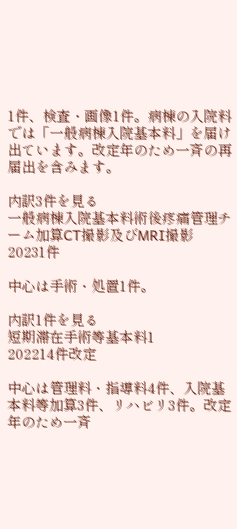1件、検査・画像1件。病棟の入院料では「一般病棟入院基本料」を届け出ています。改定年のため一斉の再届出を含みます。

内訳3件を見る
一般病棟入院基本料術後疼痛管理チーム加算CT撮影及びMRI撮影
20231件

中心は手術・処置1件。

内訳1件を見る
短期滞在手術等基本料1
202214件改定

中心は管理料・指導料4件、入院基本料等加算3件、リハビリ3件。改定年のため一斉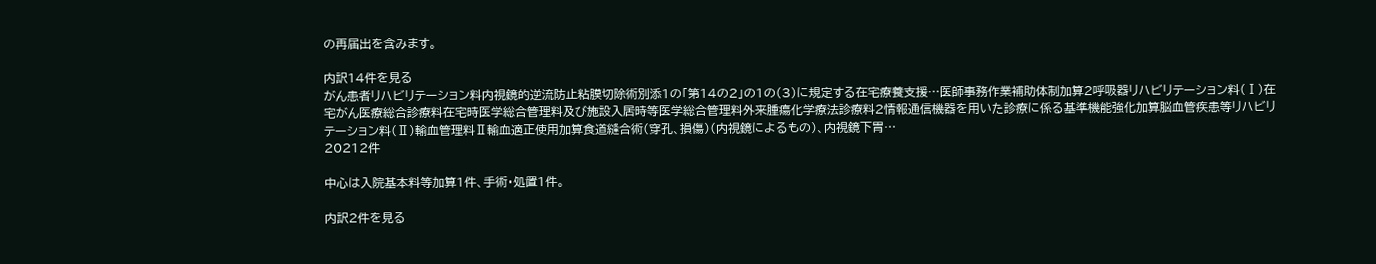の再届出を含みます。

内訳14件を見る
がん患者リハビリテーション料内視鏡的逆流防止粘膜切除術別添1の「第14の2」の1の(3)に規定する在宅療養支援…医師事務作業補助体制加算2呼吸器リハビリテーション料(Ⅰ)在宅がん医療総合診療料在宅時医学総合管理料及び施設入居時等医学総合管理料外来腫瘍化学療法診療料2情報通信機器を用いた診療に係る基準機能強化加算脳血管疾患等リハビリテーション料(Ⅱ)輸血管理料Ⅱ輸血適正使用加算食道縫合術(穿孔、損傷)(内視鏡によるもの)、内視鏡下胃…
20212件

中心は入院基本料等加算1件、手術・処置1件。

内訳2件を見る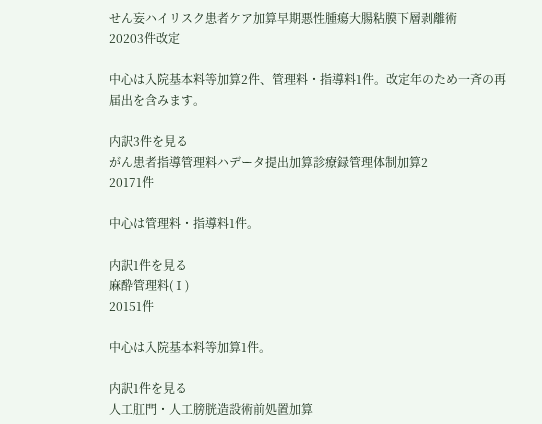せん妄ハイリスク患者ケア加算早期悪性腫瘍大腸粘膜下層剥離術
20203件改定

中心は入院基本料等加算2件、管理料・指導料1件。改定年のため一斉の再届出を含みます。

内訳3件を見る
がん患者指導管理料ハデータ提出加算診療録管理体制加算2
20171件

中心は管理料・指導料1件。

内訳1件を見る
麻酔管理料(Ⅰ)
20151件

中心は入院基本料等加算1件。

内訳1件を見る
人工肛門・人工膀胱造設術前処置加算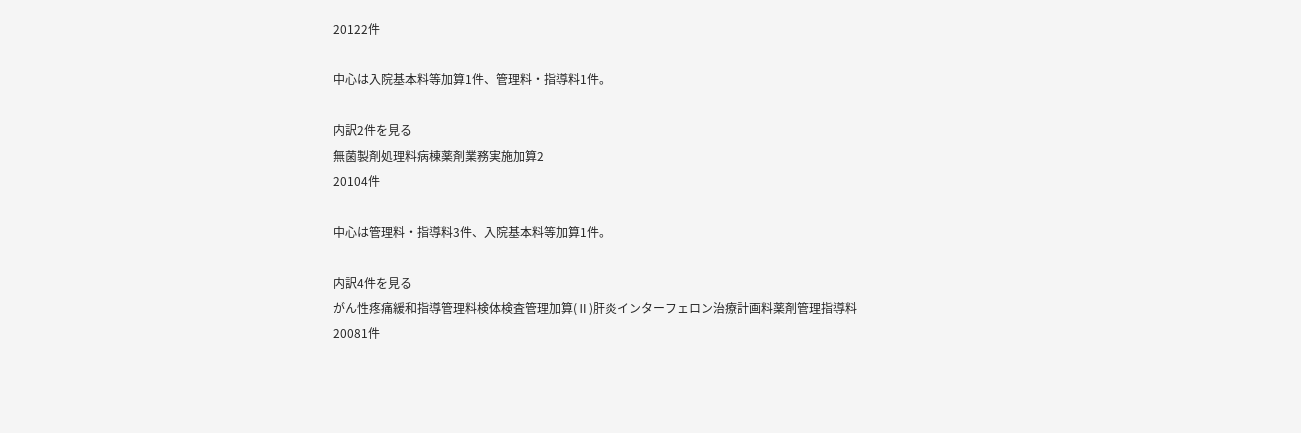20122件

中心は入院基本料等加算1件、管理料・指導料1件。

内訳2件を見る
無菌製剤処理料病棟薬剤業務実施加算2
20104件

中心は管理料・指導料3件、入院基本料等加算1件。

内訳4件を見る
がん性疼痛緩和指導管理料検体検査管理加算(Ⅱ)肝炎インターフェロン治療計画料薬剤管理指導料
20081件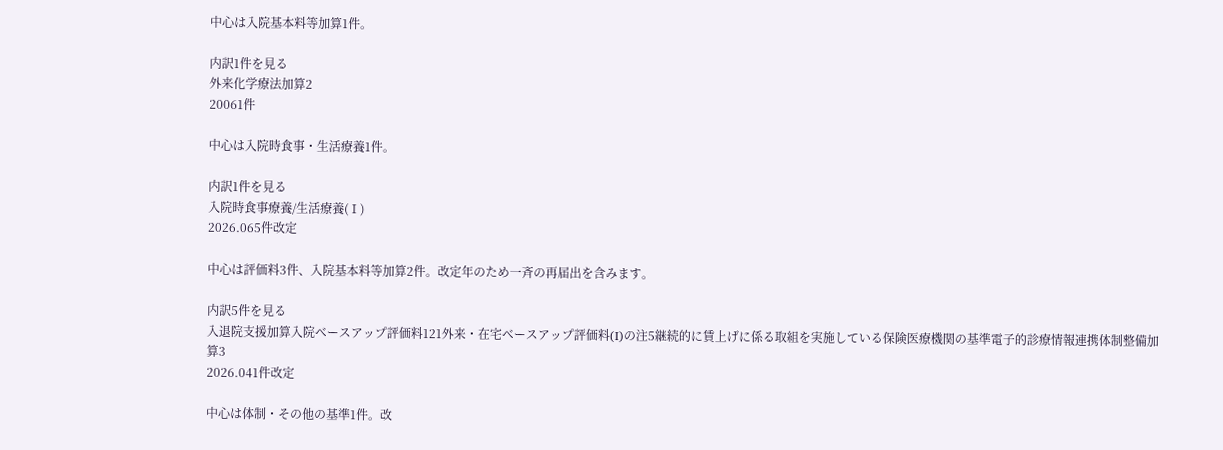中心は入院基本料等加算1件。

内訳1件を見る
外来化学療法加算2
20061件

中心は入院時食事・生活療養1件。

内訳1件を見る
入院時食事療養/生活療養(Ⅰ)
2026.065件改定

中心は評価料3件、入院基本料等加算2件。改定年のため一斉の再届出を含みます。

内訳5件を見る
入退院支援加算入院ベースアップ評価料121外来・在宅ベースアップ評価料(I)の注5継続的に賃上げに係る取組を実施している保険医療機関の基準電子的診療情報連携体制整備加算3
2026.041件改定

中心は体制・その他の基準1件。改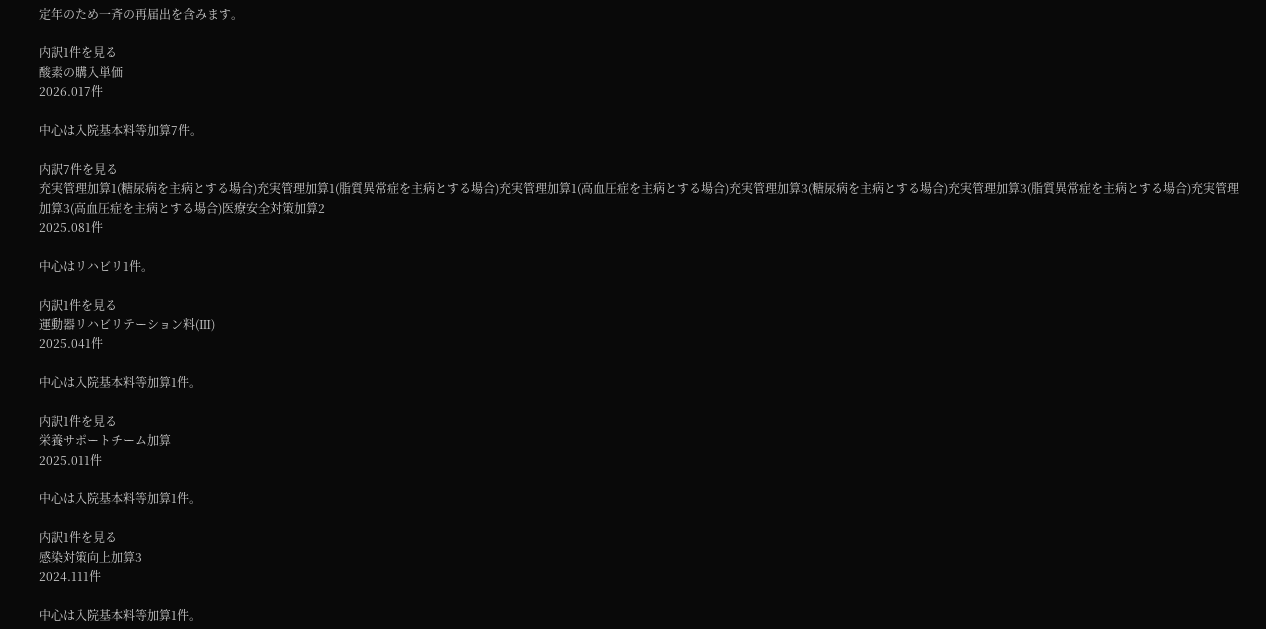定年のため一斉の再届出を含みます。

内訳1件を見る
酸素の購入単価
2026.017件

中心は入院基本料等加算7件。

内訳7件を見る
充実管理加算1(糖尿病を主病とする場合)充実管理加算1(脂質異常症を主病とする場合)充実管理加算1(高血圧症を主病とする場合)充実管理加算3(糖尿病を主病とする場合)充実管理加算3(脂質異常症を主病とする場合)充実管理加算3(高血圧症を主病とする場合)医療安全対策加算2
2025.081件

中心はリハビリ1件。

内訳1件を見る
運動器リハビリテーション料(Ⅲ)
2025.041件

中心は入院基本料等加算1件。

内訳1件を見る
栄養サポートチーム加算
2025.011件

中心は入院基本料等加算1件。

内訳1件を見る
感染対策向上加算3
2024.111件

中心は入院基本料等加算1件。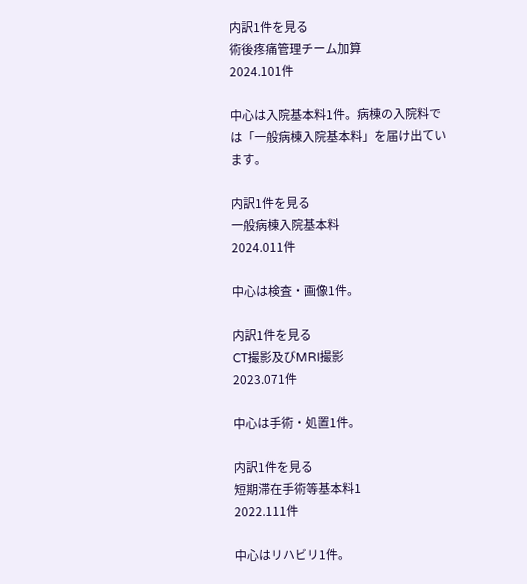内訳1件を見る
術後疼痛管理チーム加算
2024.101件

中心は入院基本料1件。病棟の入院料では「一般病棟入院基本料」を届け出ています。

内訳1件を見る
一般病棟入院基本料
2024.011件

中心は検査・画像1件。

内訳1件を見る
CT撮影及びMRI撮影
2023.071件

中心は手術・処置1件。

内訳1件を見る
短期滞在手術等基本料1
2022.111件

中心はリハビリ1件。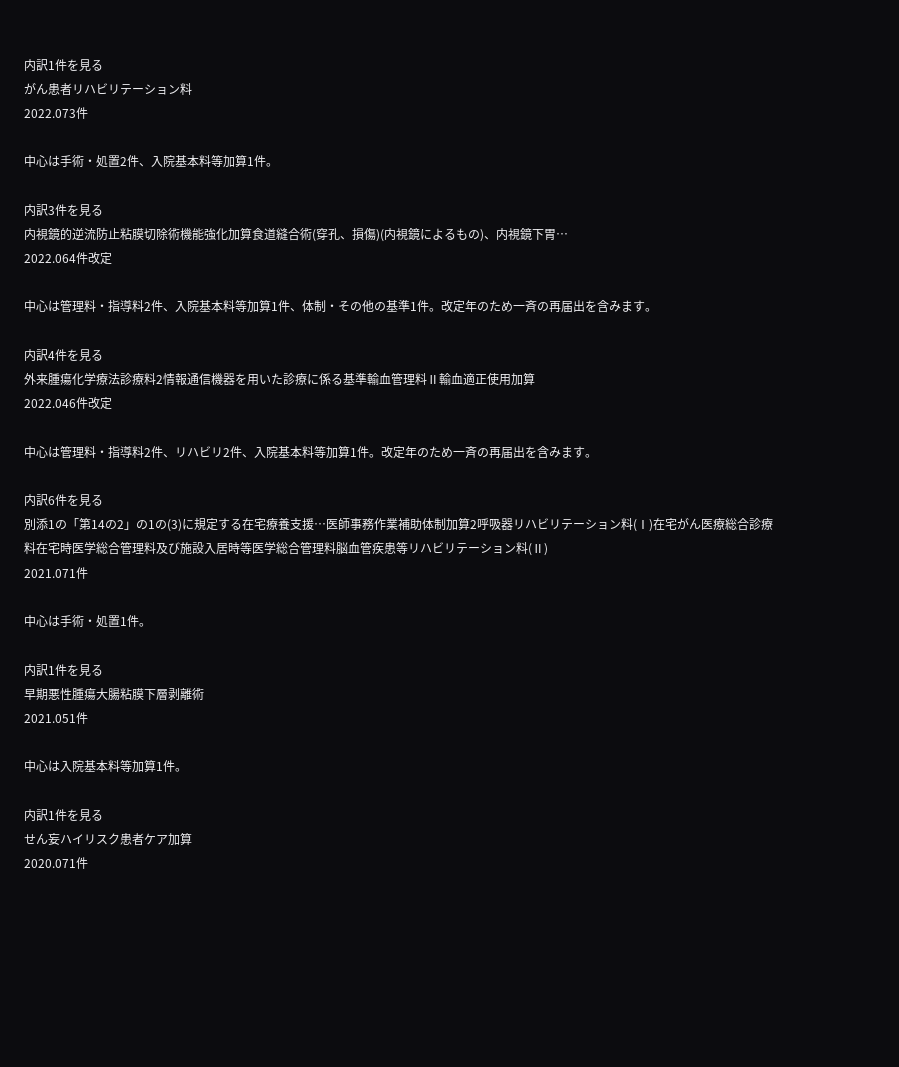内訳1件を見る
がん患者リハビリテーション料
2022.073件

中心は手術・処置2件、入院基本料等加算1件。

内訳3件を見る
内視鏡的逆流防止粘膜切除術機能強化加算食道縫合術(穿孔、損傷)(内視鏡によるもの)、内視鏡下胃…
2022.064件改定

中心は管理料・指導料2件、入院基本料等加算1件、体制・その他の基準1件。改定年のため一斉の再届出を含みます。

内訳4件を見る
外来腫瘍化学療法診療料2情報通信機器を用いた診療に係る基準輸血管理料Ⅱ輸血適正使用加算
2022.046件改定

中心は管理料・指導料2件、リハビリ2件、入院基本料等加算1件。改定年のため一斉の再届出を含みます。

内訳6件を見る
別添1の「第14の2」の1の(3)に規定する在宅療養支援…医師事務作業補助体制加算2呼吸器リハビリテーション料(Ⅰ)在宅がん医療総合診療料在宅時医学総合管理料及び施設入居時等医学総合管理料脳血管疾患等リハビリテーション料(Ⅱ)
2021.071件

中心は手術・処置1件。

内訳1件を見る
早期悪性腫瘍大腸粘膜下層剥離術
2021.051件

中心は入院基本料等加算1件。

内訳1件を見る
せん妄ハイリスク患者ケア加算
2020.071件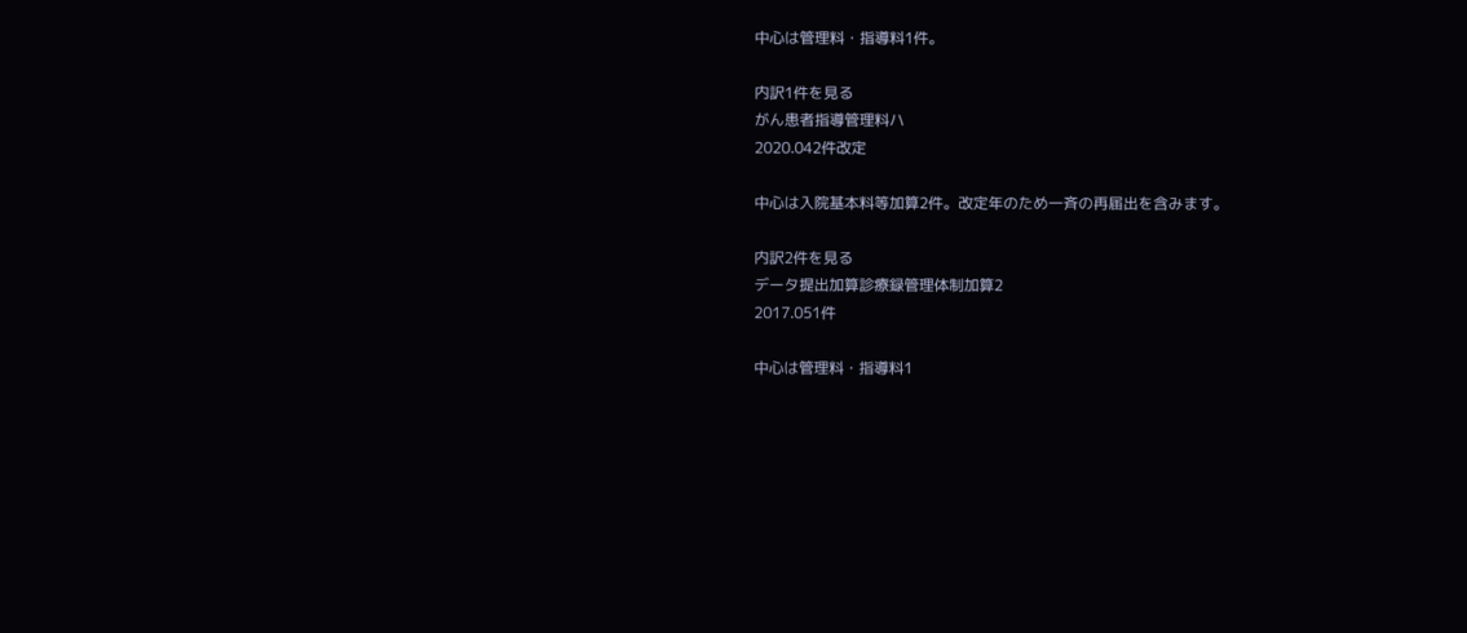中心は管理料・指導料1件。

内訳1件を見る
がん患者指導管理料ハ
2020.042件改定

中心は入院基本料等加算2件。改定年のため一斉の再届出を含みます。

内訳2件を見る
データ提出加算診療録管理体制加算2
2017.051件

中心は管理料・指導料1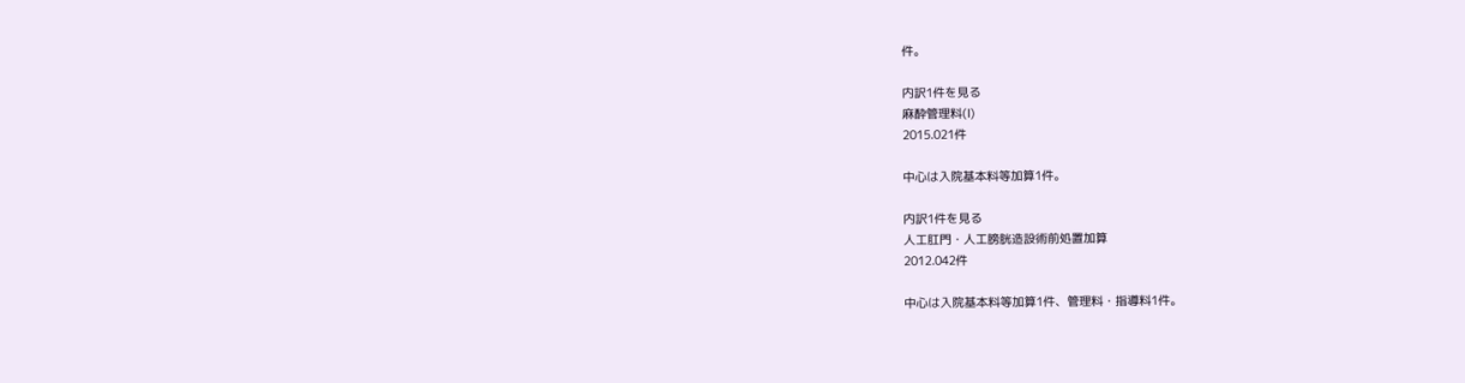件。

内訳1件を見る
麻酔管理料(Ⅰ)
2015.021件

中心は入院基本料等加算1件。

内訳1件を見る
人工肛門・人工膀胱造設術前処置加算
2012.042件

中心は入院基本料等加算1件、管理料・指導料1件。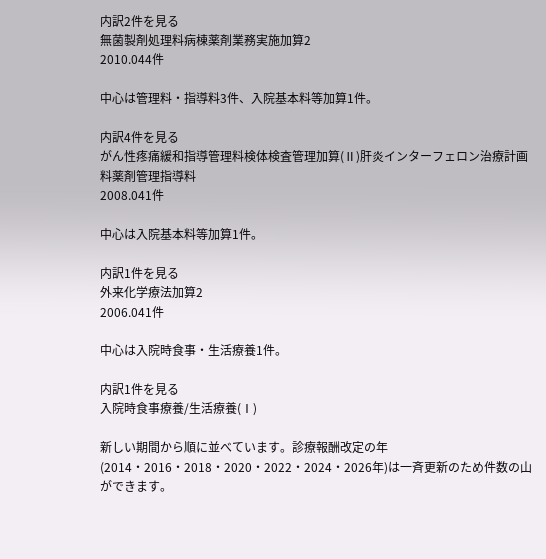内訳2件を見る
無菌製剤処理料病棟薬剤業務実施加算2
2010.044件

中心は管理料・指導料3件、入院基本料等加算1件。

内訳4件を見る
がん性疼痛緩和指導管理料検体検査管理加算(Ⅱ)肝炎インターフェロン治療計画料薬剤管理指導料
2008.041件

中心は入院基本料等加算1件。

内訳1件を見る
外来化学療法加算2
2006.041件

中心は入院時食事・生活療養1件。

内訳1件を見る
入院時食事療養/生活療養(Ⅰ)

新しい期間から順に並べています。診療報酬改定の年(2014・2016・2018・2020・2022・2024・2026年)は一斉更新のため件数の山ができます。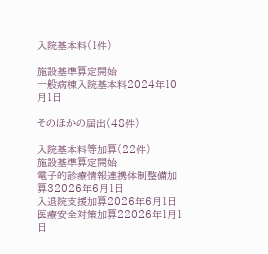入院基本料(1件)

施設基準算定開始
一般病棟入院基本料2024年10月1日

そのほかの届出(48件)

入院基本料等加算(22件)
施設基準算定開始
電子的診療情報連携体制整備加算32026年6月1日
入退院支援加算2026年6月1日
医療安全対策加算22026年1月1日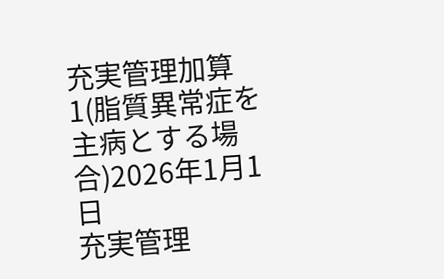充実管理加算1(脂質異常症を主病とする場合)2026年1月1日
充実管理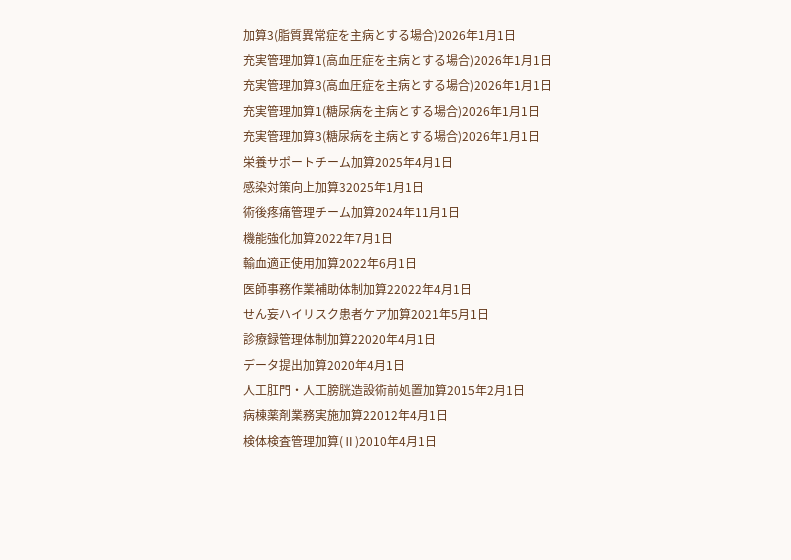加算3(脂質異常症を主病とする場合)2026年1月1日
充実管理加算1(高血圧症を主病とする場合)2026年1月1日
充実管理加算3(高血圧症を主病とする場合)2026年1月1日
充実管理加算1(糖尿病を主病とする場合)2026年1月1日
充実管理加算3(糖尿病を主病とする場合)2026年1月1日
栄養サポートチーム加算2025年4月1日
感染対策向上加算32025年1月1日
術後疼痛管理チーム加算2024年11月1日
機能強化加算2022年7月1日
輸血適正使用加算2022年6月1日
医師事務作業補助体制加算22022年4月1日
せん妄ハイリスク患者ケア加算2021年5月1日
診療録管理体制加算22020年4月1日
データ提出加算2020年4月1日
人工肛門・人工膀胱造設術前処置加算2015年2月1日
病棟薬剤業務実施加算22012年4月1日
検体検査管理加算(Ⅱ)2010年4月1日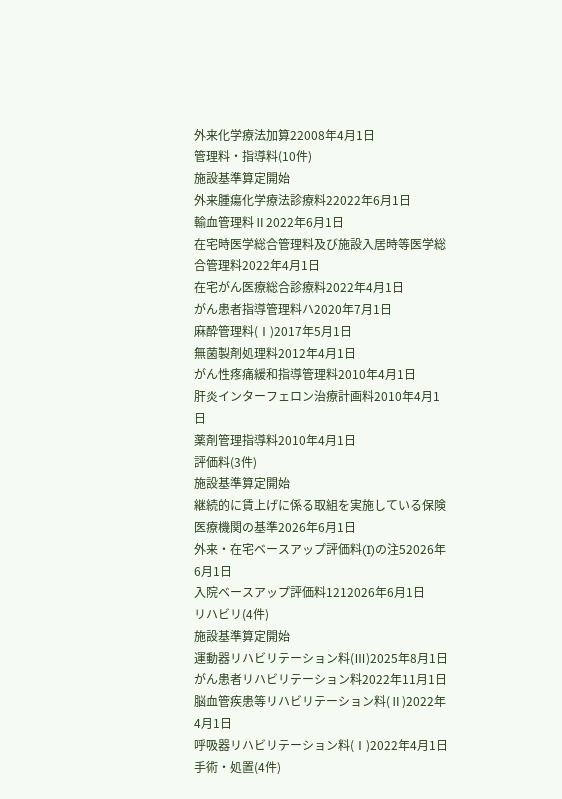外来化学療法加算22008年4月1日
管理料・指導料(10件)
施設基準算定開始
外来腫瘍化学療法診療料22022年6月1日
輸血管理料Ⅱ2022年6月1日
在宅時医学総合管理料及び施設入居時等医学総合管理料2022年4月1日
在宅がん医療総合診療料2022年4月1日
がん患者指導管理料ハ2020年7月1日
麻酔管理料(Ⅰ)2017年5月1日
無菌製剤処理料2012年4月1日
がん性疼痛緩和指導管理料2010年4月1日
肝炎インターフェロン治療計画料2010年4月1日
薬剤管理指導料2010年4月1日
評価料(3件)
施設基準算定開始
継続的に賃上げに係る取組を実施している保険医療機関の基準2026年6月1日
外来・在宅ベースアップ評価料(I)の注52026年6月1日
入院ベースアップ評価料1212026年6月1日
リハビリ(4件)
施設基準算定開始
運動器リハビリテーション料(Ⅲ)2025年8月1日
がん患者リハビリテーション料2022年11月1日
脳血管疾患等リハビリテーション料(Ⅱ)2022年4月1日
呼吸器リハビリテーション料(Ⅰ)2022年4月1日
手術・処置(4件)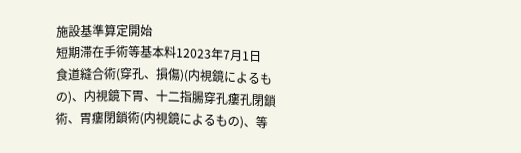施設基準算定開始
短期滞在手術等基本料12023年7月1日
食道縫合術(穿孔、損傷)(内視鏡によるもの)、内視鏡下胃、十二指腸穿孔瘻孔閉鎖術、胃瘻閉鎖術(内視鏡によるもの)、等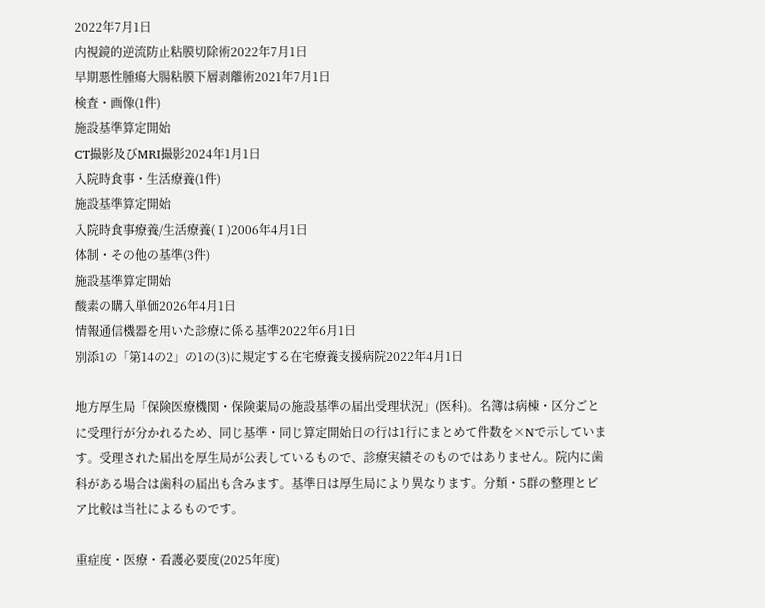2022年7月1日
内視鏡的逆流防止粘膜切除術2022年7月1日
早期悪性腫瘍大腸粘膜下層剥離術2021年7月1日
検査・画像(1件)
施設基準算定開始
CT撮影及びMRI撮影2024年1月1日
入院時食事・生活療養(1件)
施設基準算定開始
入院時食事療養/生活療養(Ⅰ)2006年4月1日
体制・その他の基準(3件)
施設基準算定開始
酸素の購入単価2026年4月1日
情報通信機器を用いた診療に係る基準2022年6月1日
別添1の「第14の2」の1の(3)に規定する在宅療養支援病院2022年4月1日

地方厚生局「保険医療機関・保険薬局の施設基準の届出受理状況」(医科)。名簿は病棟・区分ごとに受理行が分かれるため、同じ基準・同じ算定開始日の行は1行にまとめて件数を×Nで示しています。受理された届出を厚生局が公表しているもので、診療実績そのものではありません。院内に歯科がある場合は歯科の届出も含みます。基準日は厚生局により異なります。分類・5群の整理とピア比較は当社によるものです。

重症度・医療・看護必要度(2025年度)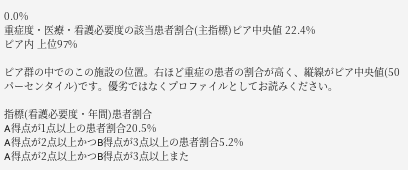0.0%
重症度・医療・看護必要度の該当患者割合(主指標)ピア中央値 22.4%
ピア内 上位97%

ピア群の中でのこの施設の位置。右ほど重症の患者の割合が高く、縦線がピア中央値(50パーセンタイル)です。優劣ではなくプロファイルとしてお読みください。

指標(看護必要度・年間)患者割合
A得点が1点以上の患者割合20.5%
A得点が2点以上かつB得点が3点以上の患者割合5.2%
A得点が2点以上かつB得点が3点以上また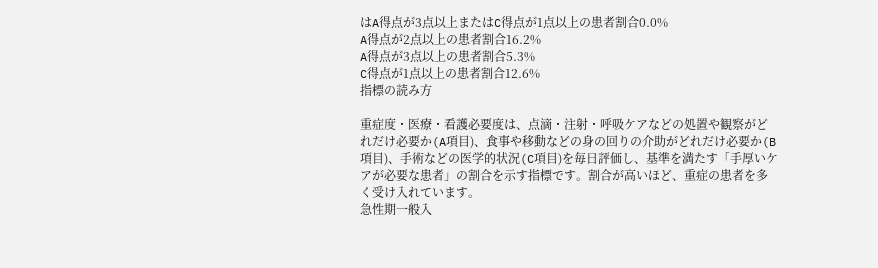はA得点が3点以上またはC得点が1点以上の患者割合0.0%
A得点が2点以上の患者割合16.2%
A得点が3点以上の患者割合5.3%
C得点が1点以上の患者割合12.6%
指標の読み方

重症度・医療・看護必要度は、点滴・注射・呼吸ケアなどの処置や観察がどれだけ必要か(A項目)、食事や移動などの身の回りの介助がどれだけ必要か(B項目)、手術などの医学的状況(C項目)を毎日評価し、基準を満たす「手厚いケアが必要な患者」の割合を示す指標です。割合が高いほど、重症の患者を多く受け入れています。
急性期一般入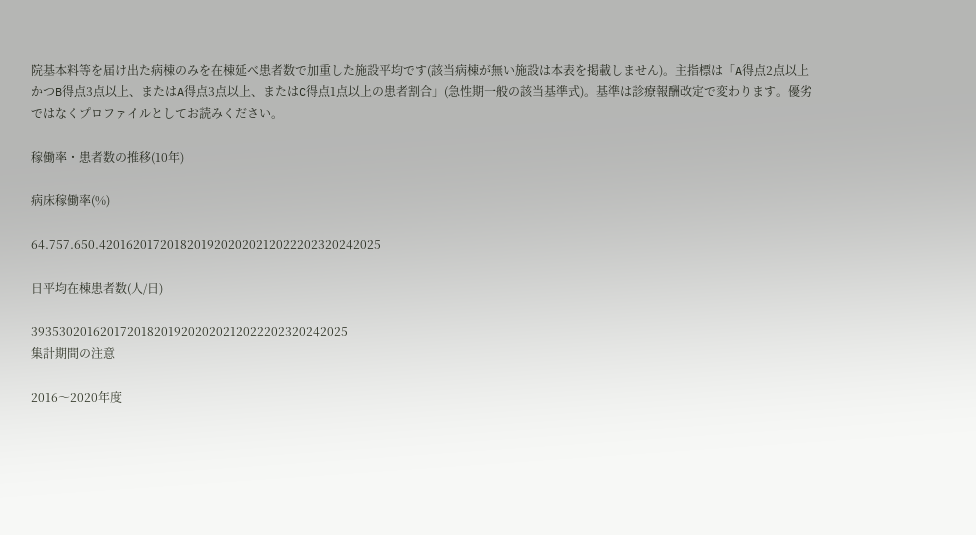院基本料等を届け出た病棟のみを在棟延べ患者数で加重した施設平均です(該当病棟が無い施設は本表を掲載しません)。主指標は「A得点2点以上かつB得点3点以上、またはA得点3点以上、またはC得点1点以上の患者割合」(急性期一般の該当基準式)。基準は診療報酬改定で変わります。優劣ではなくプロファイルとしてお読みください。

稼働率・患者数の推移(10年)

病床稼働率(%)

64.757.650.42016201720182019202020212022202320242025

日平均在棟患者数(人/日)

3935302016201720182019202020212022202320242025
集計期間の注意

2016〜2020年度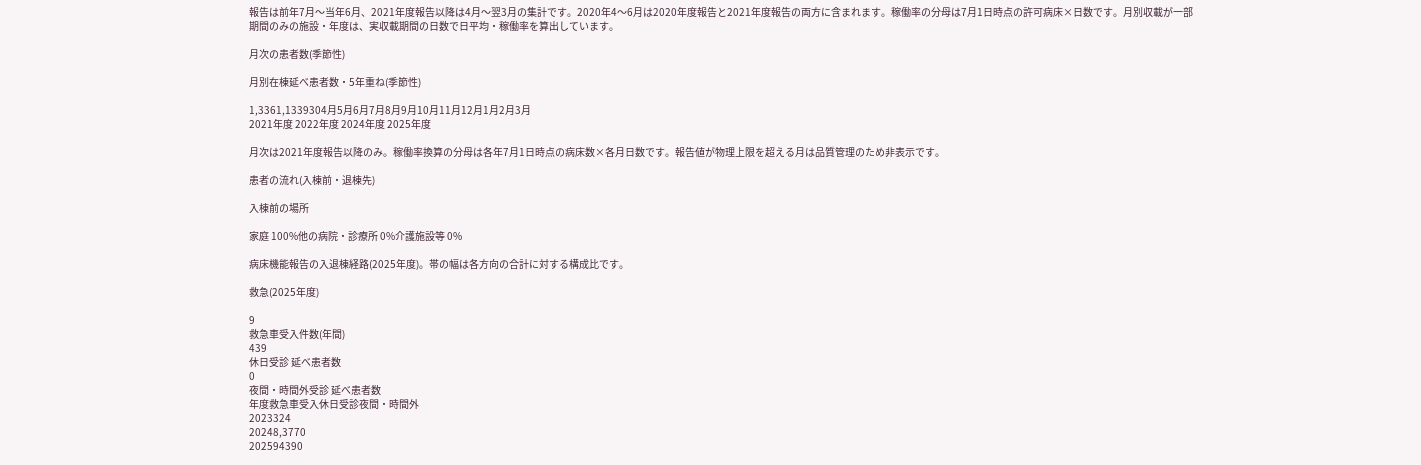報告は前年7月〜当年6月、2021年度報告以降は4月〜翌3月の集計です。2020年4〜6月は2020年度報告と2021年度報告の両方に含まれます。稼働率の分母は7月1日時点の許可病床×日数です。月別収載が一部期間のみの施設・年度は、実収載期間の日数で日平均・稼働率を算出しています。

月次の患者数(季節性)

月別在棟延べ患者数・5年重ね(季節性)

1,3361,1339304月5月6月7月8月9月10月11月12月1月2月3月
2021年度 2022年度 2024年度 2025年度

月次は2021年度報告以降のみ。稼働率換算の分母は各年7月1日時点の病床数×各月日数です。報告値が物理上限を超える月は品質管理のため非表示です。

患者の流れ(入棟前・退棟先)

入棟前の場所

家庭 100%他の病院・診療所 0%介護施設等 0%

病床機能報告の入退棟経路(2025年度)。帯の幅は各方向の合計に対する構成比です。

救急(2025年度)

9
救急車受入件数(年間)
439
休日受診 延べ患者数
0
夜間・時間外受診 延べ患者数
年度救急車受入休日受診夜間・時間外
2023324
20248,3770
202594390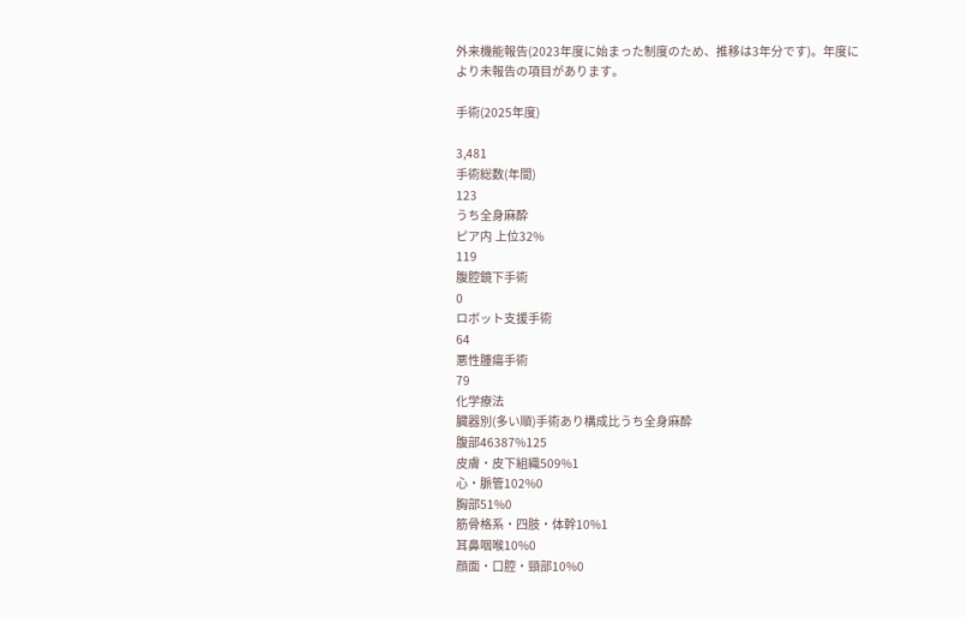外来機能報告(2023年度に始まった制度のため、推移は3年分です)。年度により未報告の項目があります。

手術(2025年度)

3,481
手術総数(年間)
123
うち全身麻酔
ピア内 上位32%
119
腹腔鏡下手術
0
ロボット支援手術
64
悪性腫瘍手術
79
化学療法
臓器別(多い順)手術あり構成比うち全身麻酔
腹部46387%125
皮膚・皮下組織509%1
心・脈管102%0
胸部51%0
筋骨格系・四肢・体幹10%1
耳鼻咽喉10%0
顔面・口腔・頸部10%0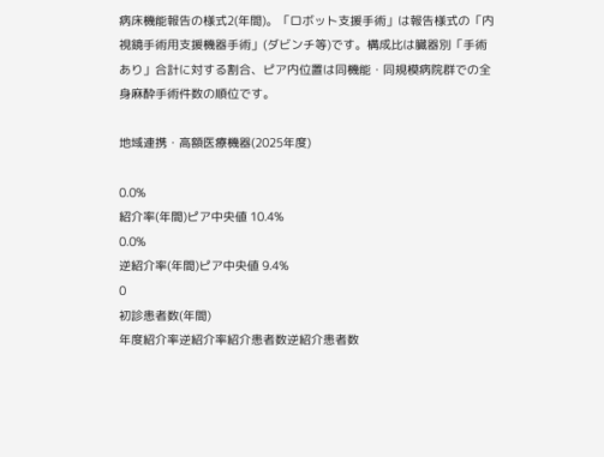病床機能報告の様式2(年間)。「ロボット支援手術」は報告様式の「内視鏡手術用支援機器手術」(ダビンチ等)です。構成比は臓器別「手術あり」合計に対する割合、ピア内位置は同機能・同規模病院群での全身麻酔手術件数の順位です。

地域連携・高額医療機器(2025年度)

0.0%
紹介率(年間)ピア中央値 10.4%
0.0%
逆紹介率(年間)ピア中央値 9.4%
0
初診患者数(年間)
年度紹介率逆紹介率紹介患者数逆紹介患者数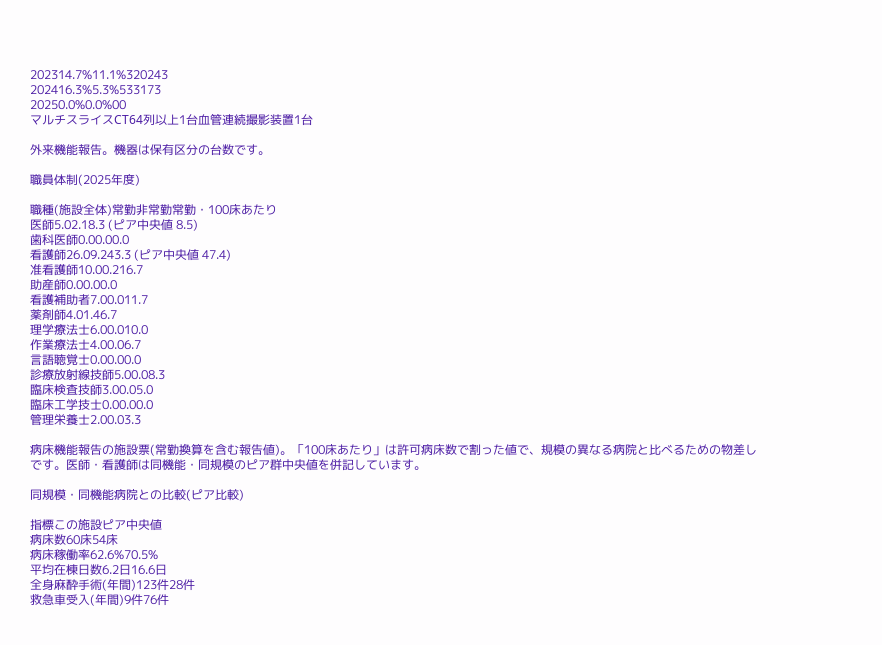202314.7%11.1%320243
202416.3%5.3%533173
20250.0%0.0%00
マルチスライスCT64列以上1台血管連続撮影装置1台

外来機能報告。機器は保有区分の台数です。

職員体制(2025年度)

職種(施設全体)常勤非常勤常勤・100床あたり
医師5.02.18.3 (ピア中央値 8.5)
歯科医師0.00.00.0
看護師26.09.243.3 (ピア中央値 47.4)
准看護師10.00.216.7
助産師0.00.00.0
看護補助者7.00.011.7
薬剤師4.01.46.7
理学療法士6.00.010.0
作業療法士4.00.06.7
言語聴覚士0.00.00.0
診療放射線技師5.00.08.3
臨床検査技師3.00.05.0
臨床工学技士0.00.00.0
管理栄養士2.00.03.3

病床機能報告の施設票(常勤換算を含む報告値)。「100床あたり」は許可病床数で割った値で、規模の異なる病院と比べるための物差しです。医師・看護師は同機能・同規模のピア群中央値を併記しています。

同規模・同機能病院との比較(ピア比較)

指標この施設ピア中央値
病床数60床54床
病床稼働率62.6%70.5%
平均在棟日数6.2日16.6日
全身麻酔手術(年間)123件28件
救急車受入(年間)9件76件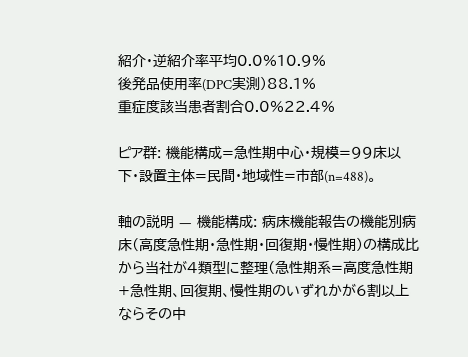紹介・逆紹介率平均0.0%10.9%
後発品使用率(DPC実測)88.1%
重症度該当患者割合0.0%22.4%

ピア群: 機能構成=急性期中心・規模=99床以下・設置主体=民間・地域性=市部(n=488)。

軸の説明 — 機能構成: 病床機能報告の機能別病床(高度急性期・急性期・回復期・慢性期)の構成比から当社が4類型に整理(急性期系=高度急性期+急性期、回復期、慢性期のいずれかが6割以上ならその中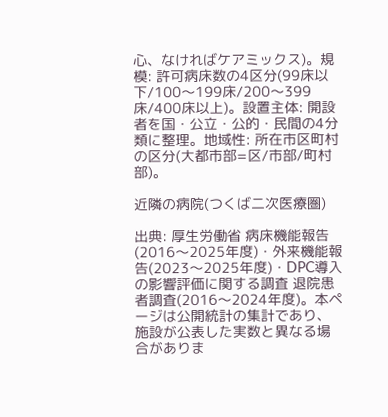心、なければケアミックス)。規模: 許可病床数の4区分(99床以下/100〜199床/200〜399床/400床以上)。設置主体: 開設者を国・公立・公的・民間の4分類に整理。地域性: 所在市区町村の区分(大都市部=区/市部/町村部)。

近隣の病院(つくば二次医療圏)

出典: 厚生労働省 病床機能報告(2016〜2025年度)・外来機能報告(2023〜2025年度)・DPC導入の影響評価に関する調査 退院患者調査(2016〜2024年度)。本ページは公開統計の集計であり、施設が公表した実数と異なる場合がありま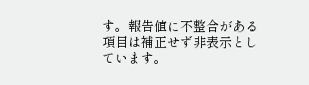す。報告値に不整合がある項目は補正せず非表示としています。